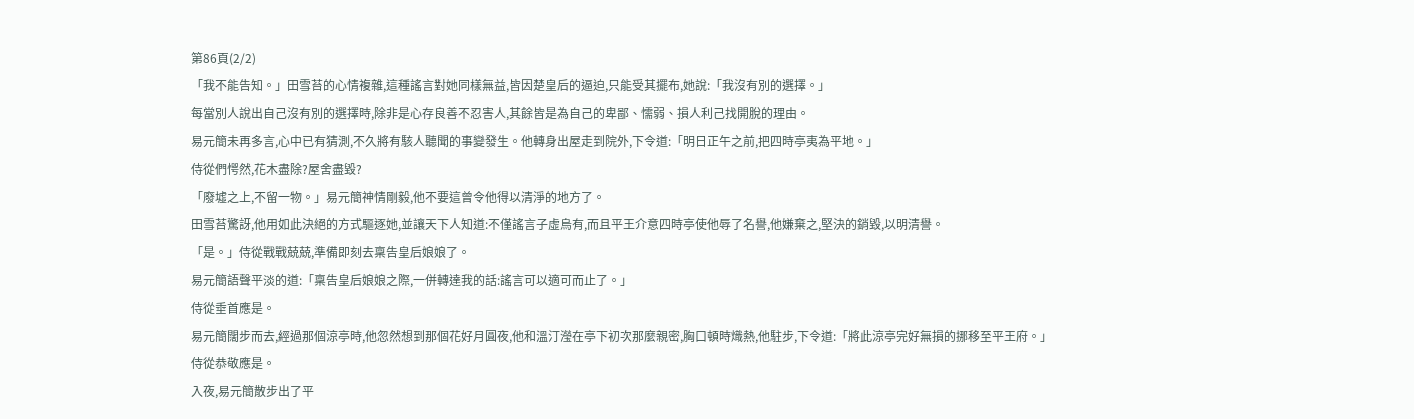第86頁(2/2)
「我不能告知。」田雪苔的心情複雜,這種謠言對她同樣無益,皆因楚皇后的逼迫,只能受其擺布,她說:「我沒有別的選擇。」
每當別人說出自己沒有別的選擇時,除非是心存良善不忍害人,其餘皆是為自己的卑鄙、懦弱、損人利己找開脫的理由。
易元簡未再多言,心中已有猜測,不久將有駭人聽聞的事變發生。他轉身出屋走到院外,下令道:「明日正午之前,把四時亭夷為平地。」
侍從們愕然,花木盡除?屋舍盡毀?
「廢墟之上,不留一物。」易元簡神情剛毅,他不要這曾令他得以清淨的地方了。
田雪苔驚訝,他用如此決絕的方式驅逐她,並讓天下人知道:不僅謠言子虛烏有,而且平王介意四時亭使他辱了名譽,他嫌棄之,堅決的銷毀,以明清譽。
「是。」侍從戰戰兢兢,準備即刻去稟告皇后娘娘了。
易元簡語聲平淡的道:「稟告皇后娘娘之際,一併轉達我的話:謠言可以適可而止了。」
侍從垂首應是。
易元簡闊步而去,經過那個涼亭時,他忽然想到那個花好月圓夜,他和溫汀瀅在亭下初次那麼親密,胸口頓時熾熱,他駐步,下令道:「將此涼亭完好無損的挪移至平王府。」
侍從恭敬應是。
入夜,易元簡散步出了平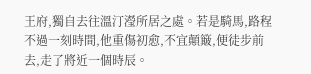王府,獨自去往溫汀瀅所居之處。若是騎馬,路程不過一刻時間,他重傷初愈,不宜顛簸,便徒步前去,走了將近一個時辰。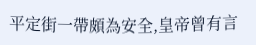平定街一帶頗為安全,皇帝曾有言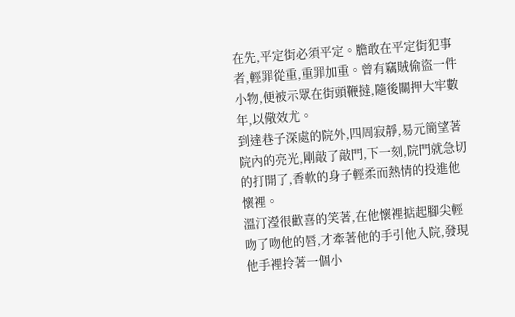在先,平定街必須平定。膽敢在平定街犯事者,輕罪從重,重罪加重。曾有竊賊偷盜一件小物,便被示眾在街頭鞭撻,隨後關押大牢數年,以儆效尤。
到達巷子深處的院外,四周寂靜,易元簡望著院內的亮光,剛敲了敲門,下一刻,院門就急切的打開了,香軟的身子輕柔而熱情的投進他懷裡。
溫汀瀅很歡喜的笑著,在他懷裡掂起腳尖輕吻了吻他的唇,才牽著他的手引他入院,發現他手裡拎著一個小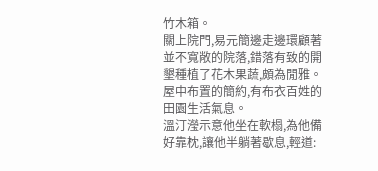竹木箱。
關上院門,易元簡邊走邊環顧著並不寬敞的院落,錯落有致的開墾種植了花木果蔬,頗為閒雅。屋中布置的簡約,有布衣百姓的田園生活氣息。
溫汀瀅示意他坐在軟榻,為他備好靠枕,讓他半躺著歇息,輕道: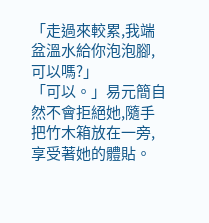「走過來較累,我端盆溫水給你泡泡腳,可以嗎?」
「可以。」易元簡自然不會拒絕她,隨手把竹木箱放在一旁,享受著她的體貼。